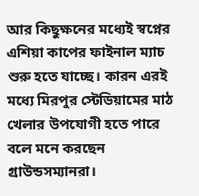আর কিছুক্ষনের মধ্যেই স্বপ্নের এশিয়া কাপের ফাইনাল ম্যাচ শুরু হতে যাচ্ছে। কারন এরই মধ্যে মিরপুর স্টেডিয়ামের মাঠ খেলার উপযোগী হতে পারে বলে মনে করছেন গ্রাউন্ডসম্যানরা।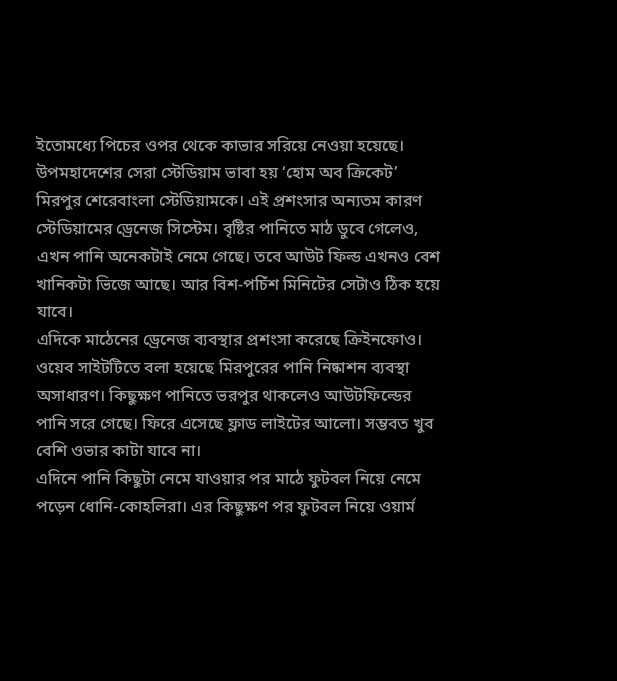ইতোমধ্যে পিচের ওপর থেকে কাভার সরিয়ে নেওয়া হয়েছে।
উপমহাদেশের সেরা স্টেডিয়াম ভাবা হয় ‘হোম অব ক্রিকেট’ মিরপুর শেরেবাংলা স্টেডিয়ামকে। এই প্রশংসার অন্যতম কারণ স্টেডিয়ামের ড্রেনেজ সিস্টেম। বৃষ্টির পানিতে মাঠ ডুবে গেলেও, এখন পানি অনেকটাই নেমে গেছে। তবে আউট ফিল্ড এখনও বেশ খানিকটা ভিজে আছে। আর বিশ-পচিঁশ মিনিটের সেটাও ঠিক হয়ে যাবে।
এদিকে মাঠেনের ড্রেনেজ ব্যবস্থার প্রশংসা করেছে ক্রিইনফোও। ওয়েব সাইটটিতে বলা হয়েছে মিরপুরের পানি নিষ্কাশন ব্যবস্থা অসাধারণ। কিছুক্ষণ পানিতে ভরপুর থাকলেও আউটফিল্ডের পানি সরে গেছে। ফিরে এসেছে ফ্লাড লাইটের আলো। সম্ভবত খুব বেশি ওভার কাটা যাবে না।
এদিনে পানি কিছুটা নেমে যাওয়ার পর মাঠে ফুটবল নিয়ে নেমে পড়েন ধোনি-কোহলিরা। এর কিছুক্ষণ পর ফুটবল নিয়ে ওয়ার্ম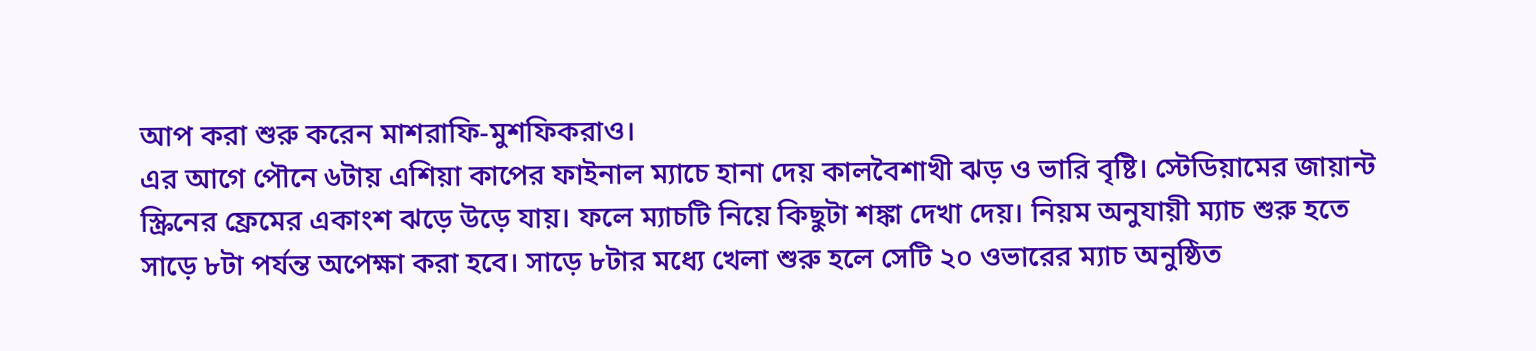আপ করা শুরু করেন মাশরাফি-মুশফিকরাও।
এর আগে পৌনে ৬টায় এশিয়া কাপের ফাইনাল ম্যাচে হানা দেয় কালবৈশাখী ঝড় ও ভারি বৃষ্টি। স্টেডিয়ামের জায়ান্ট স্ক্রিনের ফ্রেমের একাংশ ঝড়ে উড়ে যায়। ফলে ম্যাচটি নিয়ে কিছুটা শঙ্কা দেখা দেয়। নিয়ম অনুযায়ী ম্যাচ শুরু হতে সাড়ে ৮টা পর্যন্ত অপেক্ষা করা হবে। সাড়ে ৮টার মধ্যে খেলা শুরু হলে সেটি ২০ ওভারের ম্যাচ অনুষ্ঠিত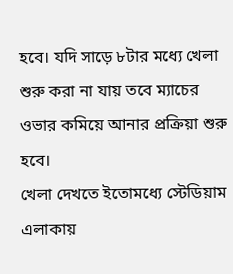হবে। যদি সাড়ে ৮টার মধ্যে খেলা শুরু করা না যায় তবে ম্যাচের ওভার কমিয়ে আনার প্রক্রিয়া শুরু হবে।
খেলা দেখতে ইতোমধ্যে স্টেডিয়াম এলাকায়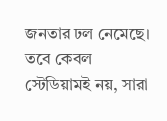জনতার ঢল নেমেছে। তবে কেবল স্টেডিয়ামই নয়, সারা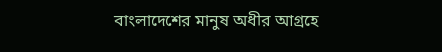বাংলাদেশের মানুষ অধীর আগ্রহে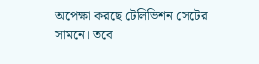অপেক্ষা করছে টেলিভিশন সেটের সামনে। তবে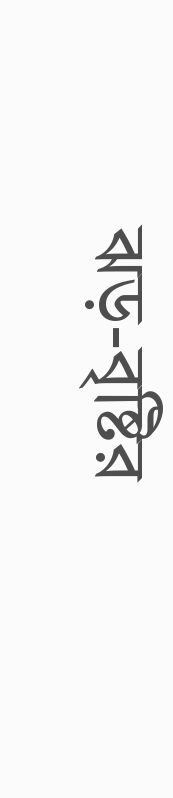ঝড়-বৃষ্টির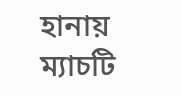হানায় ম্যাচটি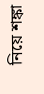নিয়ে শঙ্কা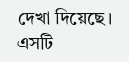দেখা দিয়েছে।
এসটি